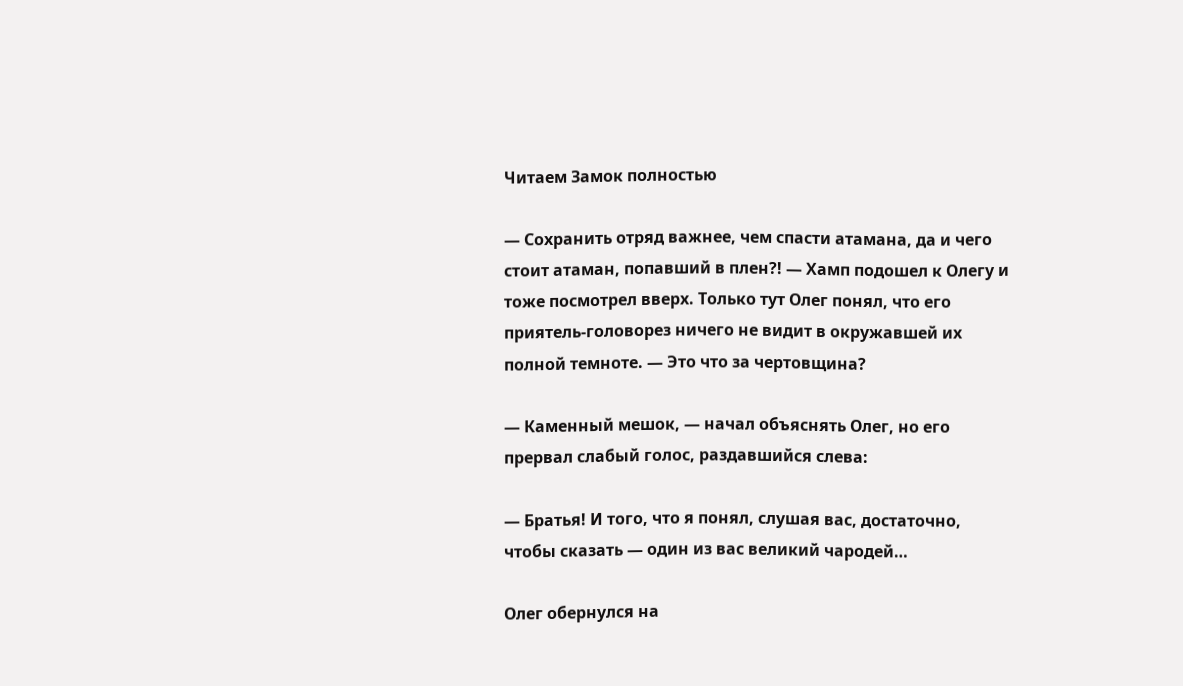Читаем Замок полностью

— Сохранить отряд важнее, чем спасти атамана, да и чего стоит атаман, попавший в плен?! — Хамп подошел к Олегу и тоже посмотрел вверх. Только тут Олег понял, что его приятель-головорез ничего не видит в окружавшей их полной темноте. — Это что за чертовщина?

— Каменный мешок, — начал объяснять Олег, но его прервал слабый голос, раздавшийся слева:

— Братья! И того, что я понял, слушая вас, достаточно, чтобы сказать — один из вас великий чародей…

Олег обернулся на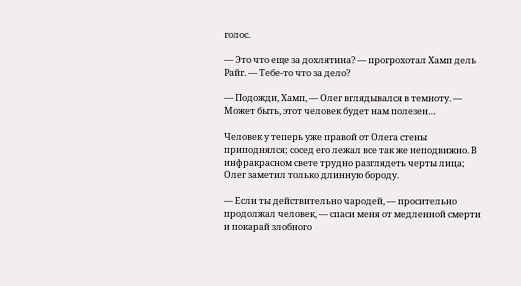голос.

— Это что еще за дохлятина? — прогрохотал Хамп дель Райг. — Тебе-то что за дело?

— Подожди, Хамп, — Олег вглядывался в темноту. — Может быть, этот человек будет нам полезен…

Человек у теперь уже правой от Олега стены приподнялся; сосед его лежал все так же неподвижно. В инфракрасном свете трудно разглядеть черты лица; Олег заметил только длинную бороду.

— Если ты действительно чародей, — просительно продолжал человек, — спаси меня от медленной смерти и покарай злобного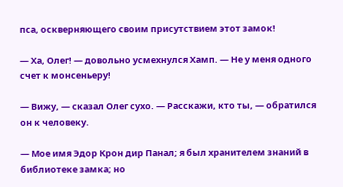пса, оскверняющего своим присутствием этот замок!

— Ха, Олег! — довольно усмехнулся Хамп. — Не у меня одного счет к монсеньеру!

— Вижу, — сказал Олег сухо. — Расскажи, кто ты, — обратился он к человеку.

— Мое имя Эдор Крон дир Панал; я был хранителем знаний в библиотеке замка; но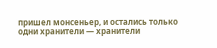пришел монсеньер, и остались только одни хранители — хранители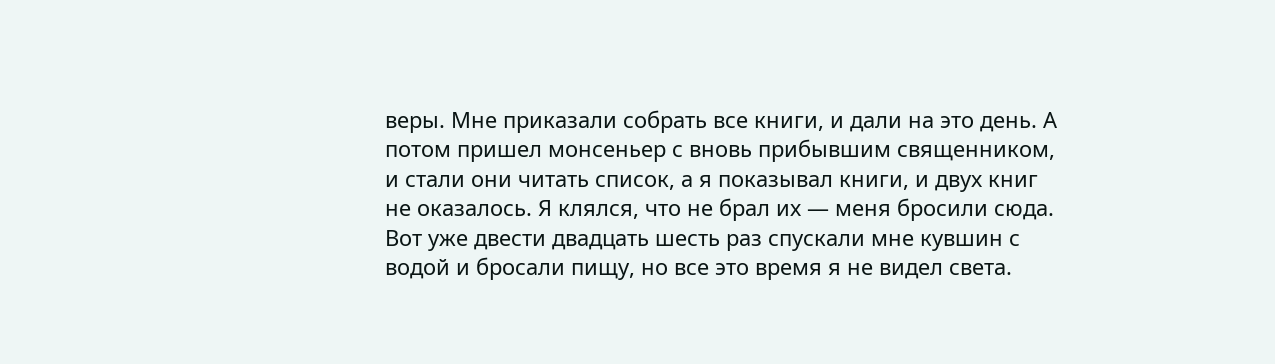веры. Мне приказали собрать все книги, и дали на это день. А потом пришел монсеньер с вновь прибывшим священником, и стали они читать список, а я показывал книги, и двух книг не оказалось. Я клялся, что не брал их — меня бросили сюда. Вот уже двести двадцать шесть раз спускали мне кувшин с водой и бросали пищу, но все это время я не видел света.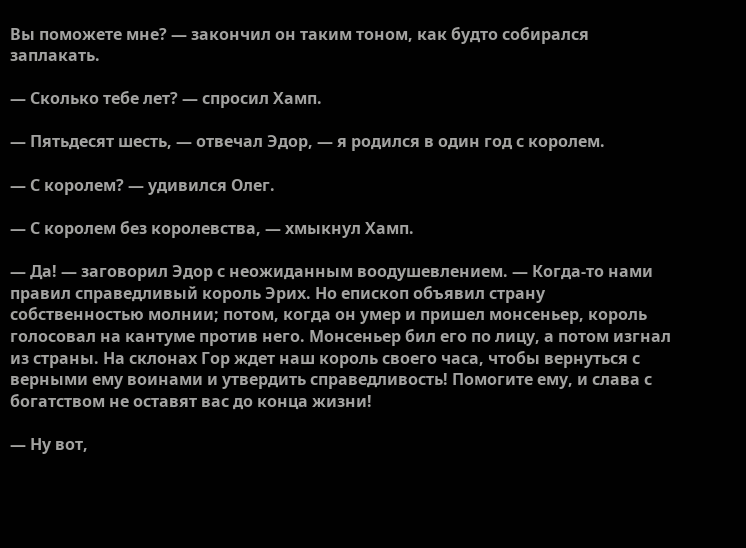Вы поможете мне? — закончил он таким тоном, как будто собирался заплакать.

— Сколько тебе лет? — спросил Хамп.

— Пятьдесят шесть, — отвечал Эдор, — я родился в один год с королем.

— С королем? — удивился Олег.

— С королем без королевства, — хмыкнул Хамп.

— Да! — заговорил Эдор с неожиданным воодушевлением. — Когда-то нами правил справедливый король Эрих. Но епископ объявил страну собственностью молнии; потом, когда он умер и пришел монсеньер, король голосовал на кантуме против него. Монсеньер бил его по лицу, а потом изгнал из страны. На склонах Гор ждет наш король своего часа, чтобы вернуться с верными ему воинами и утвердить справедливость! Помогите ему, и слава с богатством не оставят вас до конца жизни!

— Ну вот,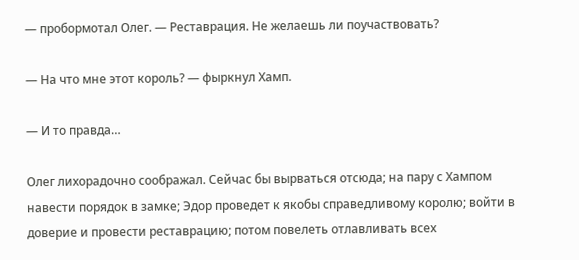— пробормотал Олег. — Реставрация. Не желаешь ли поучаствовать?

— На что мне этот король? — фыркнул Хамп.

— И то правда…

Олег лихорадочно соображал. Сейчас бы вырваться отсюда; на пару с Хампом навести порядок в замке; Эдор проведет к якобы справедливому королю; войти в доверие и провести реставрацию; потом повелеть отлавливать всех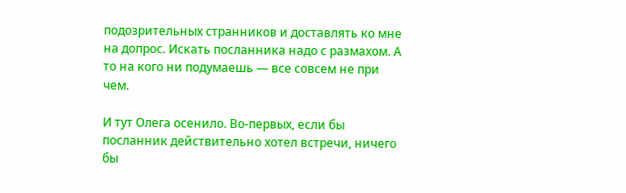подозрительных странников и доставлять ко мне на допрос. Искать посланника надо с размахом. А то на кого ни подумаешь — все совсем не при чем.

И тут Олега осенило. Во-первых, если бы посланник действительно хотел встречи, ничего бы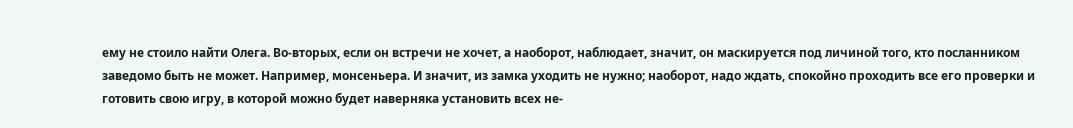ему не стоило найти Олега. Во-вторых, если он встречи не хочет, а наоборот, наблюдает, значит, он маскируется под личиной того, кто посланником заведомо быть не может. Например, монсеньера. И значит, из замка уходить не нужно; наоборот, надо ждать, спокойно проходить все его проверки и готовить свою игру, в которой можно будет наверняка установить всех не-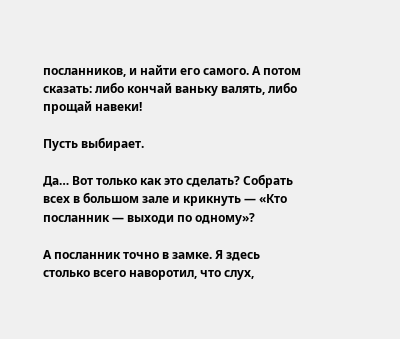посланников, и найти его самого. А потом сказать: либо кончай ваньку валять, либо прощай навеки!

Пусть выбирает.

Да… Вот только как это сделать? Собрать всех в большом зале и крикнуть — «Кто посланник — выходи по одному»?

А посланник точно в замке. Я здесь столько всего наворотил, что слух,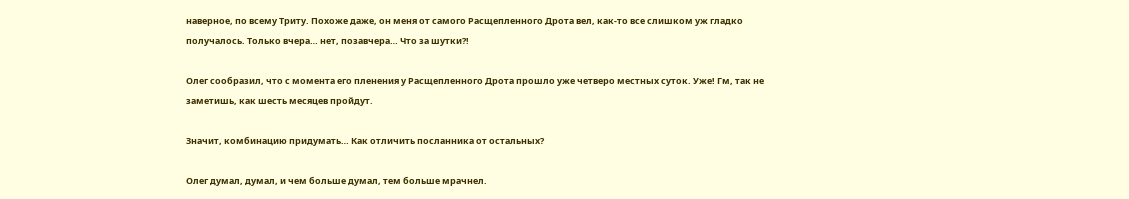наверное, по всему Триту. Похоже даже, он меня от самого Расщепленного Дрота вел, как-то все слишком уж гладко получалось. Только вчера… нет, позавчера… Что за шутки?!

Олег сообразил, что с момента его пленения у Расщепленного Дрота прошло уже четверо местных суток. Уже! Гм, так не заметишь, как шесть месяцев пройдут.

Значит, комбинацию придумать… Как отличить посланника от остальных?

Олег думал, думал, и чем больше думал, тем больше мрачнел.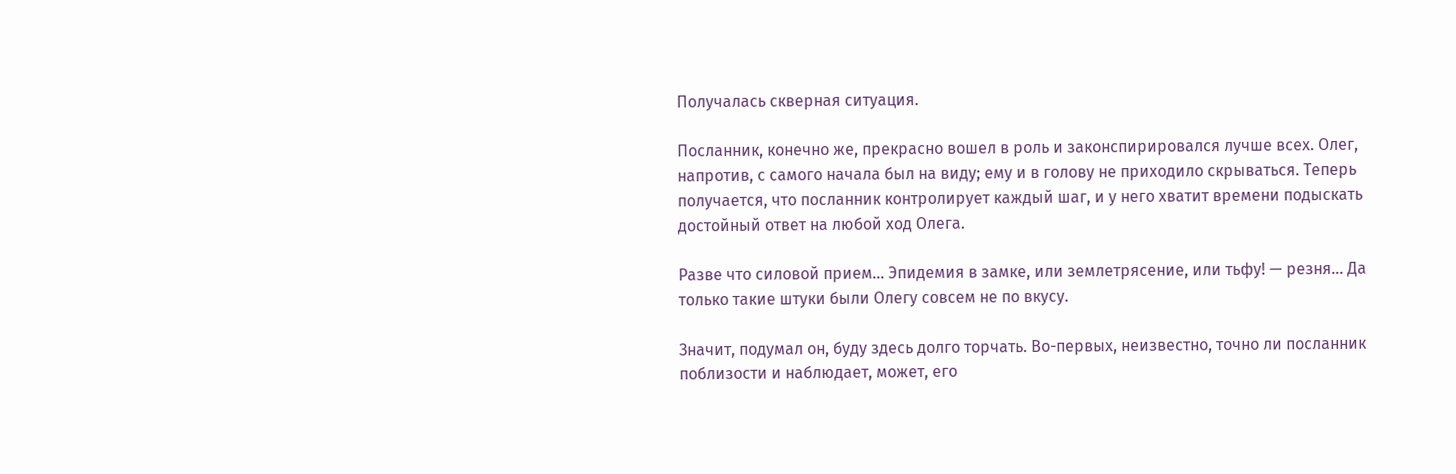Получалась скверная ситуация.

Посланник, конечно же, прекрасно вошел в роль и законспирировался лучше всех. Олег, напротив, с самого начала был на виду; ему и в голову не приходило скрываться. Теперь получается, что посланник контролирует каждый шаг, и у него хватит времени подыскать достойный ответ на любой ход Олега.

Разве что силовой прием… Эпидемия в замке, или землетрясение, или тьфу! — резня… Да только такие штуки были Олегу совсем не по вкусу.

Значит, подумал он, буду здесь долго торчать. Во-первых, неизвестно, точно ли посланник поблизости и наблюдает, может, его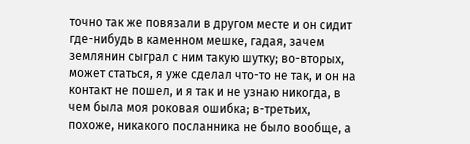точно так же повязали в другом месте и он сидит где-нибудь в каменном мешке, гадая, зачем землянин сыграл с ним такую шутку; во-вторых, может статься, я уже сделал что-то не так, и он на контакт не пошел, и я так и не узнаю никогда, в чем была моя роковая ошибка; в-третьих, похоже, никакого посланника не было вообще, а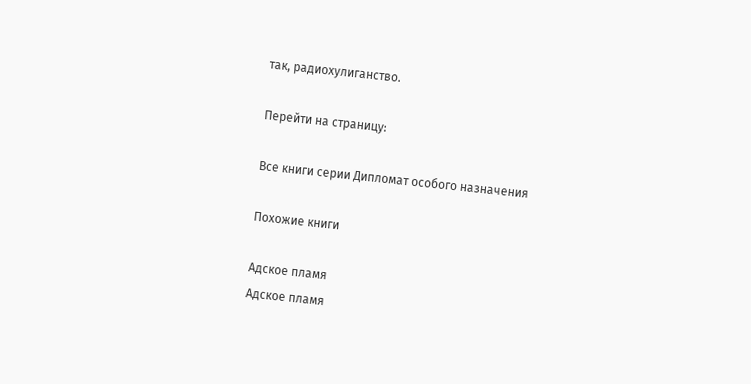так, радиохулиганство.

Перейти на страницу:

Все книги серии Дипломат особого назначения

Похожие книги

Адское пламя
Адское пламя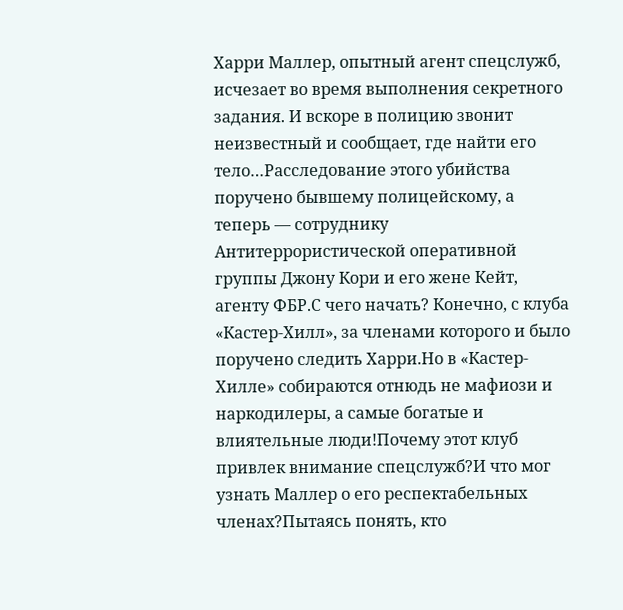Харри Маллер, опытный агент спецслужб, исчезает во время выполнения секретного задания. И вскоре в полицию звонит неизвестный и сообщает, где найти его тело…Расследование этого убийства поручено бывшему полицейскому, а теперь — сотруднику Антитеррористической оперативной группы Джону Кори и его жене Кейт, агенту ФБР.С чего начать? Конечно, с клуба «Кастер-Хилл», за членами которого и было поручено следить Харри.Но в «Кастер-Хилле» собираются отнюдь не мафиози и наркодилеры, а самые богатые и влиятельные люди!Почему этот клуб привлек внимание спецслужб?И что мог узнать Маллер о его респектабельных членах?Пытаясь понять, кто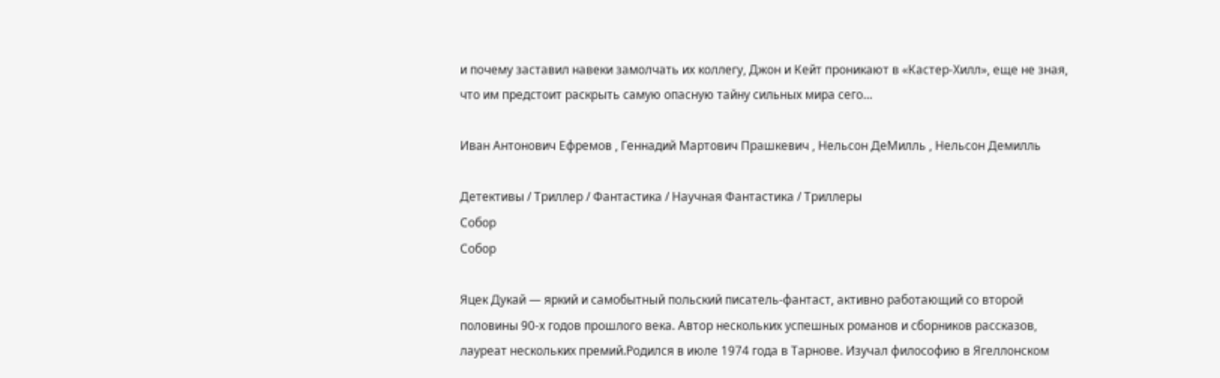и почему заставил навеки замолчать их коллегу, Джон и Кейт проникают в «Кастер-Хилл», еще не зная, что им предстоит раскрыть самую опасную тайну сильных мира сего…

Иван Антонович Ефремов , Геннадий Мартович Прашкевич , Нельсон ДеМилль , Нельсон Демилль

Детективы / Триллер / Фантастика / Научная Фантастика / Триллеры
Собор
Собор

Яцек Дукай — яркий и самобытный польский писатель-фантаст, активно работающий со второй половины 90-х годов прошлого века. Автор нескольких успешных романов и сборников рассказов, лауреат нескольких премий.Родился в июле 1974 года в Тарнове. Изучал философию в Ягеллонском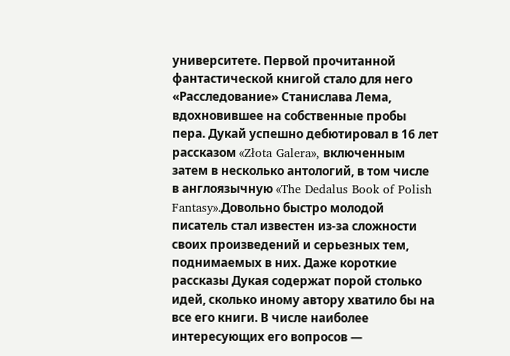университете. Первой прочитанной фантастической книгой стало для него «Расследование» Станислава Лема, вдохновившее на собственные пробы пера. Дукай успешно дебютировал в 16 лет рассказом «Złota Galera», включенным затем в несколько антологий, в том числе в англоязычную «The Dedalus Book of Polish Fantasy».Довольно быстро молодой писатель стал известен из-за сложности своих произведений и серьезных тем, поднимаемых в них. Даже короткие рассказы Дукая содержат порой столько идей, сколько иному автору хватило бы на все его книги. В числе наиболее интересующих его вопросов —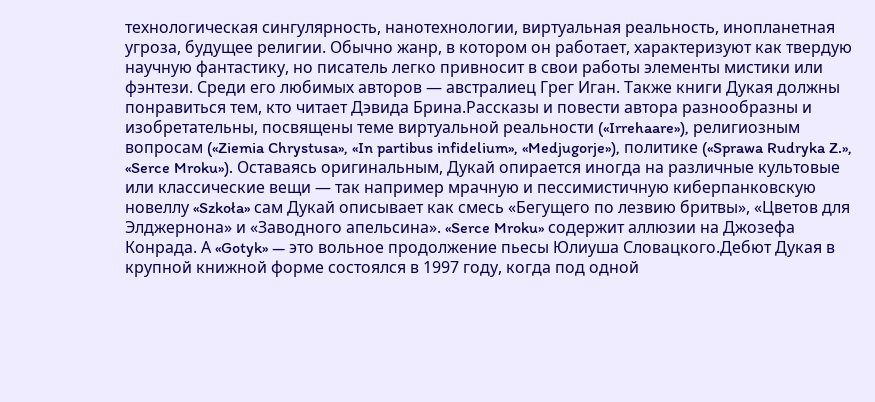технологическая сингулярность, нанотехнологии, виртуальная реальность, инопланетная угроза, будущее религии. Обычно жанр, в котором он работает, характеризуют как твердую научную фантастику, но писатель легко привносит в свои работы элементы мистики или фэнтези. Среди его любимых авторов — австралиец Грег Иган. Также книги Дукая должны понравиться тем, кто читает Дэвида Брина.Рассказы и повести автора разнообразны и изобретательны, посвящены теме виртуальной реальности («Irrehaare»), религиозным вопросам («Ziemia Chrystusa», «In partibus infidelium», «Medjugorje»), политике («Sprawa Rudryka Z.», «Serce Mroku»). Оставаясь оригинальным, Дукай опирается иногда на различные культовые или классические вещи — так например мрачную и пессимистичную киберпанковскую новеллу «Szkoła» сам Дукай описывает как смесь «Бегущего по лезвию бритвы», «Цветов для Элджернона» и «Заводного апельсина». «Serce Mroku» содержит аллюзии на Джозефа Конрада. А «Gotyk» — это вольное продолжение пьесы Юлиуша Словацкого.Дебют Дукая в крупной книжной форме состоялся в 1997 году, когда под одной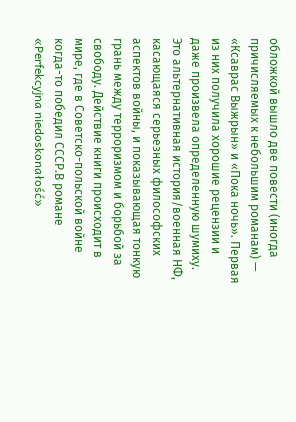обложкой вышло две повести (иногда причисляемых к небольшим романам) — «Ксаврас Выжрын» и «Пока ночь». Первая из них получила хорошие рецензии и даже произвела определенную шумиху. Это альтернативная история/военная НФ, касающаяся серьезных философских аспектов войны, и показывающая тонкую грань между терроризмом и борьбой за свободу. Действие книги происходит в мире, где в Советско-польской войне когда-то победил СССР.В романе «Perfekcyjna niedoskonałość»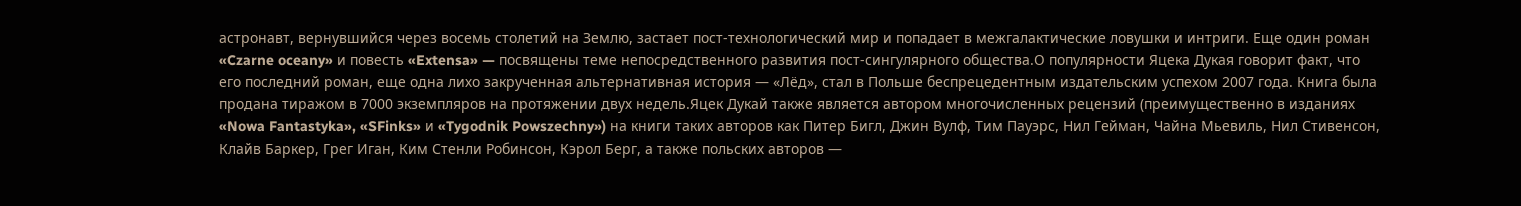астронавт, вернувшийся через восемь столетий на Землю, застает пост-технологический мир и попадает в межгалактические ловушки и интриги. Еще один роман «Czarne oceany» и повесть «Extensa» — посвящены теме непосредственного развития пост-сингулярного общества.О популярности Яцека Дукая говорит факт, что его последний роман, еще одна лихо закрученная альтернативная история — «Лёд», стал в Польше беспрецедентным издательским успехом 2007 года. Книга была продана тиражом в 7000 экземпляров на протяжении двух недель.Яцек Дукай также является автором многочисленных рецензий (преимущественно в изданиях «Nowa Fantastyka», «SFinks» и «Tygodnik Powszechny») на книги таких авторов как Питер Бигл, Джин Вулф, Тим Пауэрс, Нил Гейман, Чайна Мьевиль, Нил Стивенсон, Клайв Баркер, Грег Иган, Ким Стенли Робинсон, Кэрол Берг, а также польских авторов —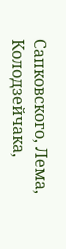Сапковского, Лема, Колодзейчака,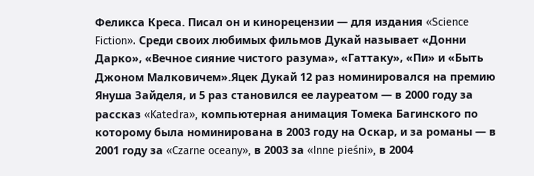Феликса Креса. Писал он и кинорецензии — для издания «Science Fiction». Среди своих любимых фильмов Дукай называет «Донни Дарко», «Вечное сияние чистого разума», «Гаттаку», «Пи» и «Быть Джоном Малковичем».Яцек Дукай 12 раз номинировался на премию Януша Зайделя, и 5 раз становился ее лауреатом — в 2000 году за рассказ «Katedra», компьютерная анимация Томека Багинского по которому была номинирована в 2003 году на Оскар, и за романы — в 2001 году за «Czarne oceany», в 2003 за «Inne pieśni», в 2004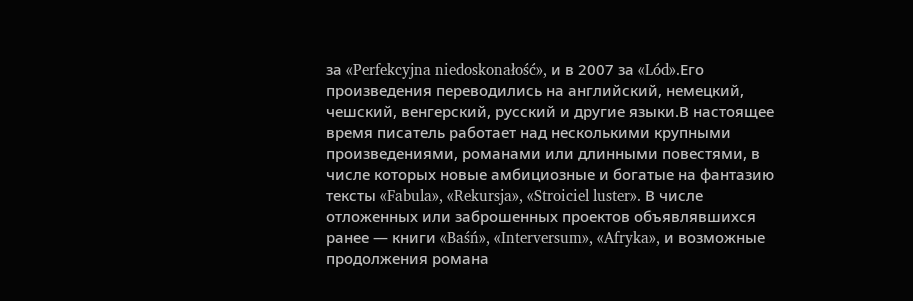за «Perfekcyjna niedoskonałość», и в 2007 за «Lód».Его произведения переводились на английский, немецкий, чешский, венгерский, русский и другие языки.В настоящее время писатель работает над несколькими крупными произведениями, романами или длинными повестями, в числе которых новые амбициозные и богатые на фантазию тексты «Fabula», «Rekursja», «Stroiciel luster». В числе отложенных или заброшенных проектов объявлявшихся ранее — книги «Baśń», «Interversum», «Afryka», и возможные продолжения романа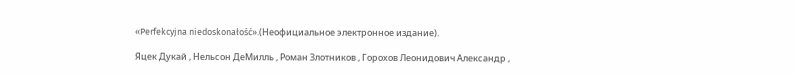«Perfekcyjna niedoskonałość».(Неофициальное электронное издание).

Яцек Дукай , Нельсон ДеМилль , Роман Злотников , Горохов Леонидович Александр ,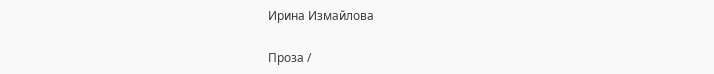Ирина Измайлова

Проза /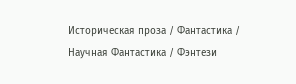Историческая проза / Фантастика / Научная Фантастика / Фэнтези